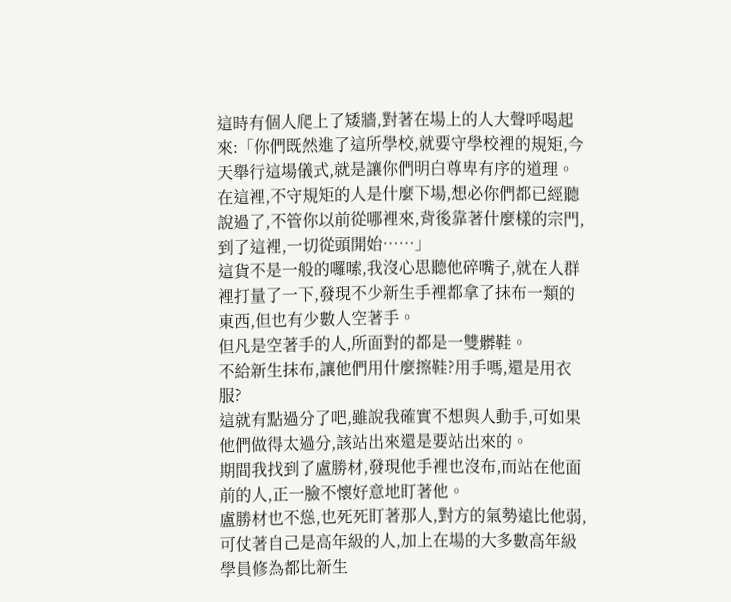這時有個人爬上了矮牆,對著在場上的人大聲呼喝起來:「你們既然進了這所學校,就要守學校裡的規矩,今天舉行這場儀式,就是讓你們明白尊卑有序的道理。在這裡,不守規矩的人是什麼下場,想必你們都已經聽說過了,不管你以前從哪裡來,背後靠著什麼樣的宗門,到了這裡,一切從頭開始……」
這貨不是一般的囉嗦,我沒心思聽他碎嘴子,就在人群裡打量了一下,發現不少新生手裡都拿了抹布一類的東西,但也有少數人空著手。
但凡是空著手的人,所面對的都是一雙髒鞋。
不給新生抹布,讓他們用什麼擦鞋?用手嗎,還是用衣服?
這就有點過分了吧,雖說我確實不想與人動手,可如果他們做得太過分,該站出來還是要站出來的。
期間我找到了盧勝材,發現他手裡也沒布,而站在他面前的人,正一臉不懷好意地盯著他。
盧勝材也不慫,也死死盯著那人,對方的氣勢遠比他弱,可仗著自己是高年級的人,加上在場的大多數高年級學員修為都比新生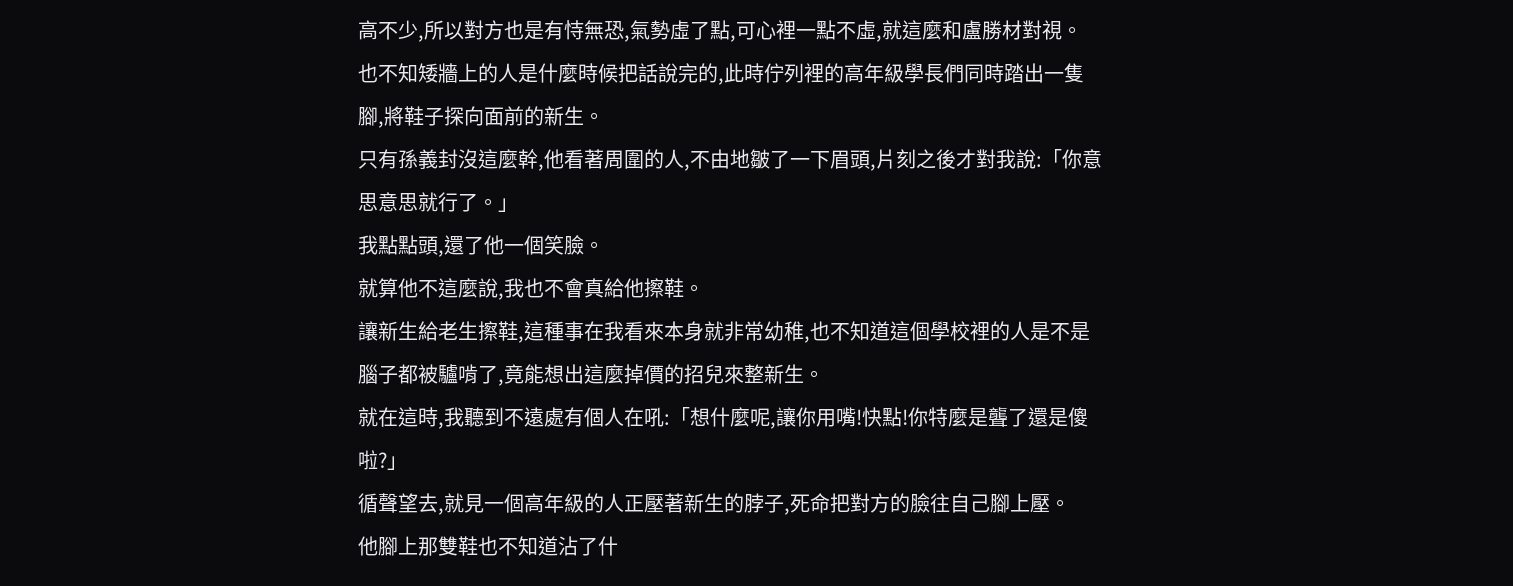高不少,所以對方也是有恃無恐,氣勢虛了點,可心裡一點不虛,就這麼和盧勝材對視。
也不知矮牆上的人是什麼時候把話說完的,此時佇列裡的高年級學長們同時踏出一隻腳,將鞋子探向面前的新生。
只有孫義封沒這麼幹,他看著周圍的人,不由地皺了一下眉頭,片刻之後才對我說:「你意思意思就行了。」
我點點頭,還了他一個笑臉。
就算他不這麼說,我也不會真給他擦鞋。
讓新生給老生擦鞋,這種事在我看來本身就非常幼稚,也不知道這個學校裡的人是不是腦子都被驢啃了,竟能想出這麼掉價的招兒來整新生。
就在這時,我聽到不遠處有個人在吼:「想什麼呢,讓你用嘴!快點!你特麼是聾了還是傻啦?」
循聲望去,就見一個高年級的人正壓著新生的脖子,死命把對方的臉往自己腳上壓。
他腳上那雙鞋也不知道沾了什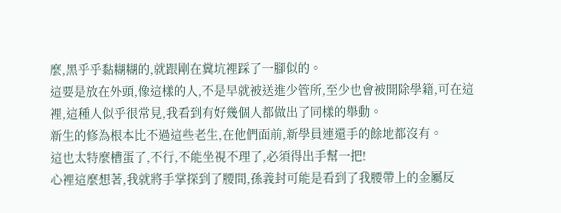麼,黑乎乎黏糊糊的,就跟剛在糞坑裡踩了一腳似的。
這要是放在外頭,像這樣的人,不是早就被送進少管所,至少也會被開除學籍,可在這裡,這種人似乎很常見,我看到有好幾個人都做出了同樣的舉動。
新生的修為根本比不過這些老生,在他們面前,新學員連還手的餘地都沒有。
這也太特麼槽蛋了,不行,不能坐視不理了,必須得出手幫一把!
心裡這麼想著,我就將手掌探到了腰間,孫義封可能是看到了我腰帶上的金屬反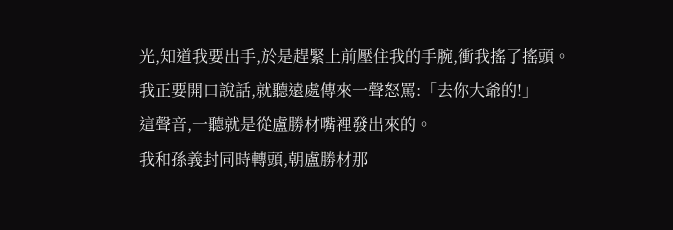光,知道我要出手,於是趕緊上前壓住我的手腕,衝我搖了搖頭。
我正要開口說話,就聽遠處傳來一聲怒罵:「去你大爺的!」
這聲音,一聽就是從盧勝材嘴裡發出來的。
我和孫義封同時轉頭,朝盧勝材那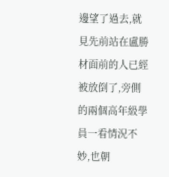邊望了過去,就見先前站在盧勝材面前的人已經被放倒了,旁側的兩個高年級學員一看情況不妙,也朝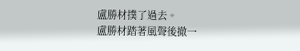盧勝材撲了過去。
盧勝材踏著風聲後撤一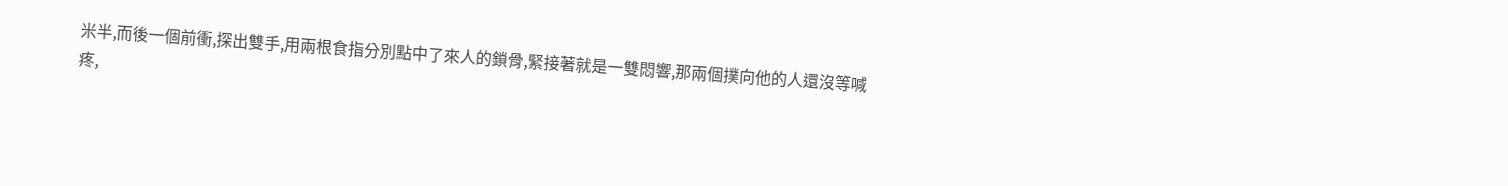米半,而後一個前衝,探出雙手,用兩根食指分別點中了來人的鎖骨,緊接著就是一雙悶響,那兩個撲向他的人還沒等喊疼,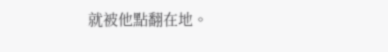就被他點翻在地。